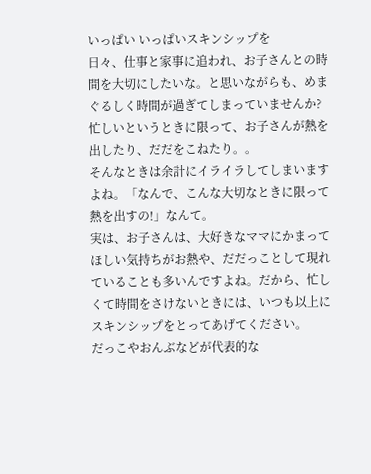いっぱい いっぱいスキンシップを
日々、仕事と家事に追われ、お子さんとの時間を大切にしたいな。と思いながらも、めまぐるしく時間が過ぎてしまっていませんか?
忙しいというときに限って、お子さんが熱を出したり、だだをこねたり。。
そんなときは余計にイライラしてしまいますよね。「なんで、こんな大切なときに限って熱を出すの!」なんて。
実は、お子さんは、大好きなママにかまってほしい気持ちがお熱や、だだっことして現れていることも多いんですよね。だから、忙しくて時間をさけないときには、いつも以上にスキンシップをとってあげてください。
だっこやおんぶなどが代表的な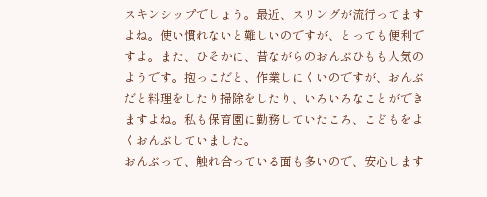スキンシップでしょう。最近、スリングが流行ってますよね。使い慣れないと難しいのですが、とっても便利ですよ。また、ひそかに、昔ながらのおんぶひもも人気のようです。抱っこだと、作業しにくいのですが、おんぶだと料理をしたり掃除をしたり、いろいろなことができますよね。私も保育園に勤務していたころ、こどもをよくおんぶしていました。
おんぶって、触れ合っている面も多いので、安心します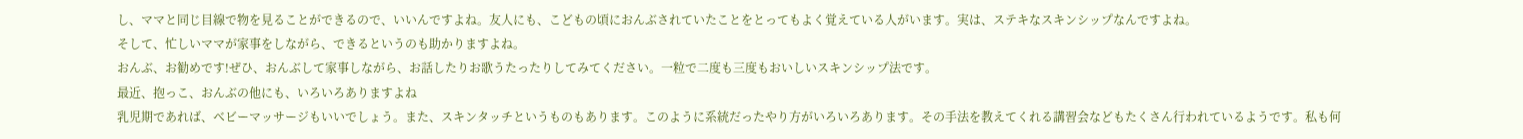し、ママと同じ目線で物を見ることができるので、いいんですよね。友人にも、こどもの頃におんぶされていたことをとってもよく覚えている人がいます。実は、ステキなスキンシップなんですよね。
そして、忙しいママが家事をしながら、できるというのも助かりますよね。
おんぶ、お勧めです!ぜひ、おんぶして家事しながら、お話したりお歌うたったりしてみてください。一粒で二度も三度もおいしいスキンシップ法です。
最近、抱っこ、おんぶの他にも、いろいろありますよね
乳児期であれば、ベビーマッサージもいいでしょう。また、スキンタッチというものもあります。このように系統だったやり方がいろいろあります。その手法を教えてくれる講習会などもたくさん行われているようです。私も何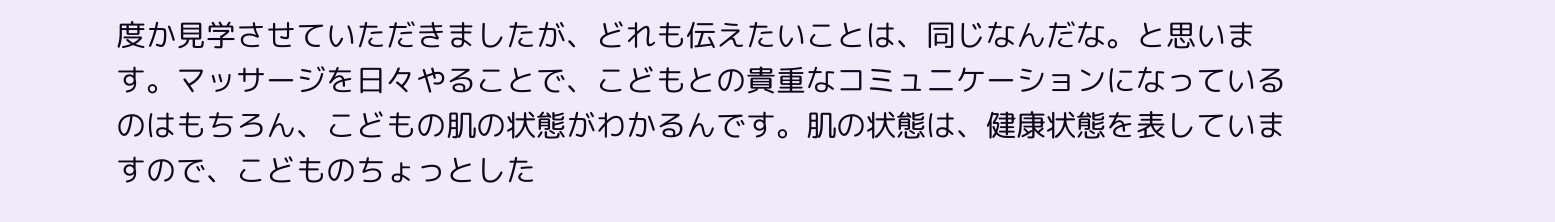度か見学させていただきましたが、どれも伝えたいことは、同じなんだな。と思います。マッサージを日々やることで、こどもとの貴重なコミュニケーションになっているのはもちろん、こどもの肌の状態がわかるんです。肌の状態は、健康状態を表していますので、こどものちょっとした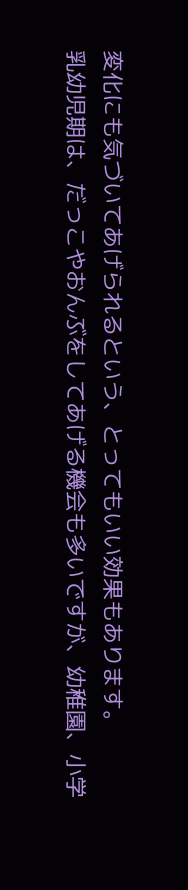変化にも気づいてあげられるという、とってもいい効果もあります。
乳幼児期は、だっこやおんぶをしてあげる機会も多いですが、幼稚園、小学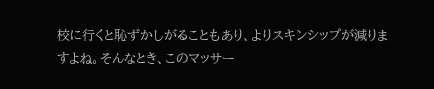校に行くと恥ずかしがることもあり、よりスキンシップが減りますよね。そんなとき、このマッサー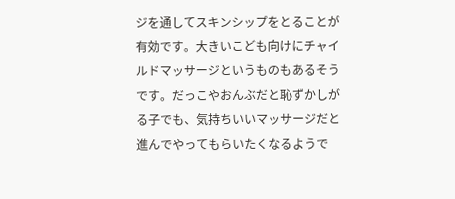ジを通してスキンシップをとることが有効です。大きいこども向けにチャイルドマッサージというものもあるそうです。だっこやおんぶだと恥ずかしがる子でも、気持ちいいマッサージだと進んでやってもらいたくなるようで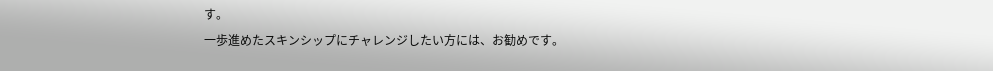す。
一歩進めたスキンシップにチャレンジしたい方には、お勧めです。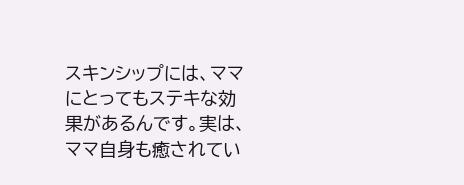スキンシップには、ママにとってもステキな効果があるんです。実は、ママ自身も癒されてい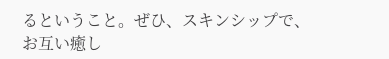るということ。ぜひ、スキンシップで、お互い癒し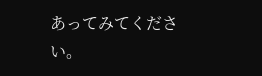あってみてください。